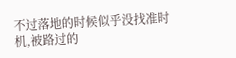不过落地的时候似乎没找准时机,被路过的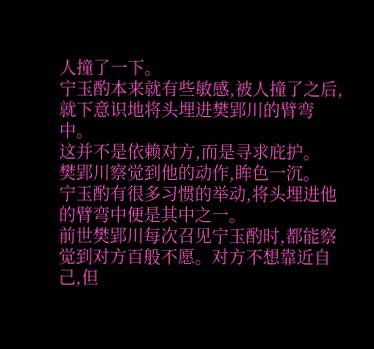人撞了一下。
宁玉酌本来就有些敏感,被人撞了之后,就下意识地将头埋进樊郢川的臂弯中。
这并不是依赖对方,而是寻求庇护。
樊郢川察觉到他的动作,眸色一沉。
宁玉酌有很多习惯的举动,将头埋进他的臂弯中便是其中之一。
前世樊郢川每次召见宁玉酌时,都能察觉到对方百般不愿。对方不想靠近自己,但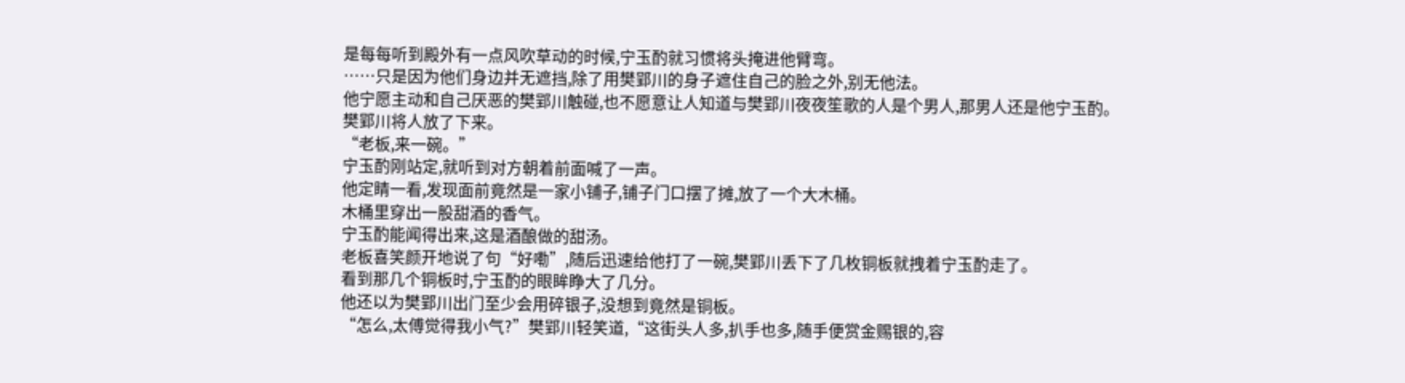是每每听到殿外有一点风吹草动的时候,宁玉酌就习惯将头掩进他臂弯。
……只是因为他们身边并无遮挡,除了用樊郢川的身子遮住自己的脸之外,别无他法。
他宁愿主动和自己厌恶的樊郢川触碰,也不愿意让人知道与樊郢川夜夜笙歌的人是个男人,那男人还是他宁玉酌。
樊郢川将人放了下来。
“老板,来一碗。”
宁玉酌刚站定,就听到对方朝着前面喊了一声。
他定睛一看,发现面前竟然是一家小铺子,铺子门口摆了摊,放了一个大木桶。
木桶里穿出一股甜酒的香气。
宁玉酌能闻得出来,这是酒酿做的甜汤。
老板喜笑颜开地说了句“好嘞”,随后迅速给他打了一碗,樊郢川丢下了几枚铜板就拽着宁玉酌走了。
看到那几个铜板时,宁玉酌的眼眸睁大了几分。
他还以为樊郢川出门至少会用碎银子,没想到竟然是铜板。
“怎么,太傅觉得我小气?”樊郢川轻笑道,“这街头人多,扒手也多,随手便赏金赐银的,容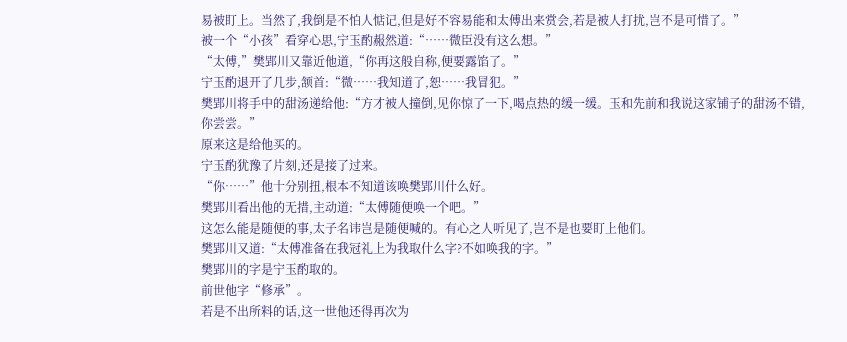易被盯上。当然了,我倒是不怕人惦记,但是好不容易能和太傅出来赏会,若是被人打扰,岂不是可惜了。”
被一个“小孩”看穿心思,宁玉酌赧然道:“……微臣没有这么想。”
“太傅,”樊郢川又靠近他道,“你再这般自称,便要露馅了。”
宁玉酌退开了几步,颔首:“微……我知道了,恕……我冒犯。”
樊郢川将手中的甜汤递给他:“方才被人撞倒,见你惊了一下,喝点热的缓一缓。玉和先前和我说这家铺子的甜汤不错,你尝尝。”
原来这是给他买的。
宁玉酌犹豫了片刻,还是接了过来。
“你……”他十分别扭,根本不知道该唤樊郢川什么好。
樊郢川看出他的无措,主动道:“太傅随便唤一个吧。”
这怎么能是随便的事,太子名讳岂是随便喊的。有心之人听见了,岂不是也要盯上他们。
樊郢川又道:“太傅准备在我冠礼上为我取什么字?不如唤我的字。”
樊郢川的字是宁玉酌取的。
前世他字“修承”。
若是不出所料的话,这一世他还得再次为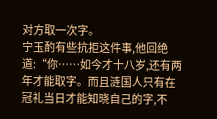对方取一次字。
宁玉酌有些抗拒这件事,他回绝道:“你……如今才十八岁,还有两年才能取字。而且涟国人只有在冠礼当日才能知晓自己的字,不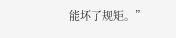能坏了规矩。”